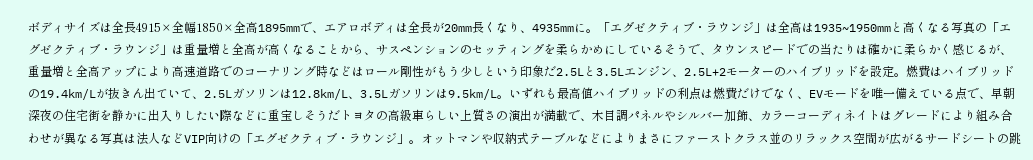ボディサイズは全長4915×全幅1850×全高1895mmで、エアロボディは全長が20mm長くなり、4935mmに。「エグゼクティブ・ラウンジ」は全高は1935~1950mmと高くなる写真の「エグゼクティブ・ラウンジ」は重量増と全高が高くなることから、サスペンションのセッティングを柔らかめにしているそうで、タウンスピードでの当たりは確かに柔らかく感じるが、重量増と全高アップにより高速道路でのコーナリング時などはロール剛性がもう少しという印象だ2.5Lと3.5Lエンジン、2.5L+2モーターのハイブリッドを設定。燃費はハイブリッドの19.4km/Lが抜きん出ていて、2.5Lガソリンは12.8km/L、3.5Lガソリンは9.5km/L。いずれも最高値ハイブリッドの利点は燃費だけでなく、EVモードを唯一備えている点で、早朝深夜の住宅街を静かに出入りしたい際などに重宝しそうだトヨタの高級車らしい上質さの演出が満載で、木目調パネルやシルバー加飾、カラーコーディネイトはグレードにより組み合わせが異なる写真は法人などVIP向けの「エグゼクティブ・ラウンジ」。オットマンや収納式テーブルなどによりまさにファーストクラス並のリラックス空間が広がるサードシートの跳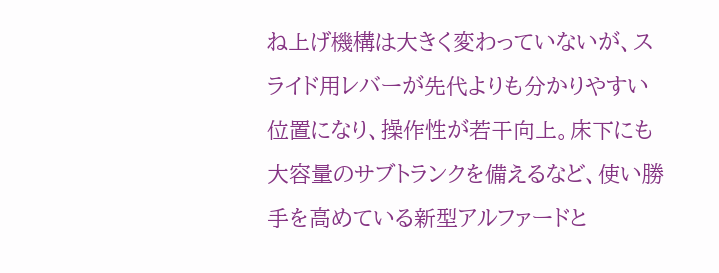ね上げ機構は大きく変わっていないが、スライド用レバーが先代よりも分かりやすい位置になり、操作性が若干向上。床下にも大容量のサブトランクを備えるなど、使い勝手を高めている新型アルファードと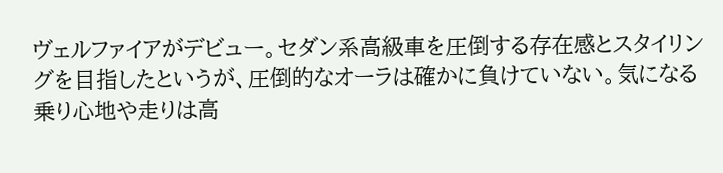ヴェルファイアがデビュー。セダン系高級車を圧倒する存在感とスタイリングを目指したというが、圧倒的なオーラは確かに負けていない。気になる乗り心地や走りは高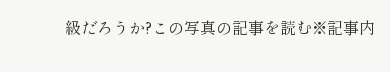級だろうか?この写真の記事を読む※記事内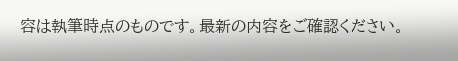容は執筆時点のものです。最新の内容をご確認ください。